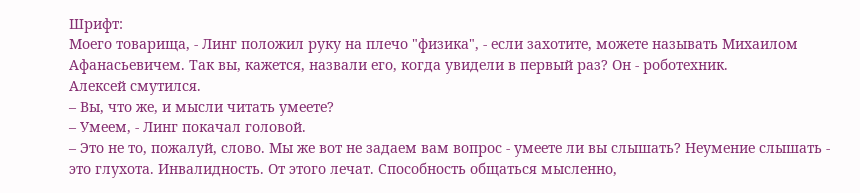Шрифт:
Моего товарища, - Линг положил руку на плечо "физика", - если захотите, можете называть Михаилом Афанасьевичем. Так вы, кажется, назвали его, когда увидели в первый раз? Он - роботехник.
Алексей смутился.
– Вы, что же, и мысли читать умеете?
– Умеем, - Линг покачал головой.
– Это не то, пожалуй, слово. Мы же вот не задаем вам вопрос - умеете ли вы слышать? Неумение слышать - это глухота. Инвалидность. От этого лечат. Способность общаться мысленно,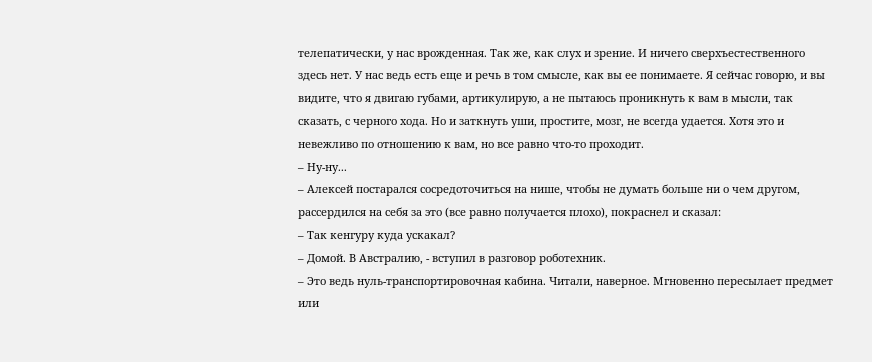телепатически, у нас врожденная. Так же, как слух и зрение. И ничего сверхъестественного здесь нет. У нас ведь есть еще и речь в том смысле, как вы ее понимаете. Я сейчас говорю, и вы видите, что я двигаю губами, артикулирую, а не пытаюсь проникнуть к вам в мысли, так сказать, с черного хода. Но и заткнуть уши, простите, мозг, не всегда удается. Хотя это и невежливо по отношению к вам, но все равно что-то проходит.
– Ну-ну...
– Алексей постарался сосредоточиться на нише, чтобы не думать больше ни о чем другом, рассердился на себя за это (все равно получается плохо), покраснел и сказал:
– Так кенгуру куда ускакал?
– Домой. В Австралию, - вступил в разговор роботехник.
– Это ведь нуль-транспортировочная кабина. Читали, наверное. Мгновенно пересылает предмет или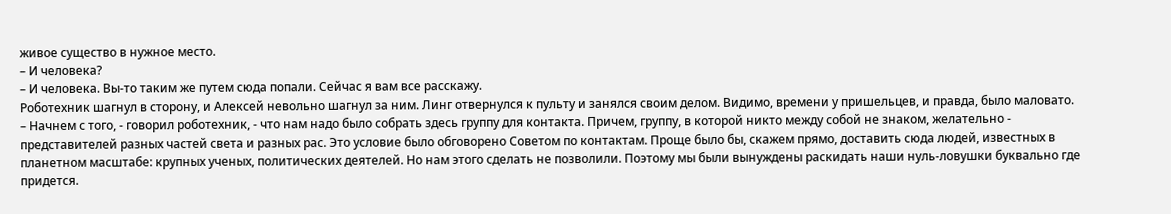живое существо в нужное место.
– И человека?
– И человека. Вы-то таким же путем сюда попали. Сейчас я вам все расскажу.
Роботехник шагнул в сторону, и Алексей невольно шагнул за ним. Линг отвернулся к пульту и занялся своим делом. Видимо, времени у пришельцев, и правда, было маловато.
– Начнем с того, - говорил роботехник, - что нам надо было собрать здесь группу для контакта. Причем, группу, в которой никто между собой не знаком, желательно - представителей разных частей света и разных рас. Это условие было обговорено Советом по контактам. Проще было бы, скажем прямо, доставить сюда людей, известных в планетном масштабе: крупных ученых, политических деятелей. Но нам этого сделать не позволили. Поэтому мы были вынуждены раскидать наши нуль-ловушки буквально где придется.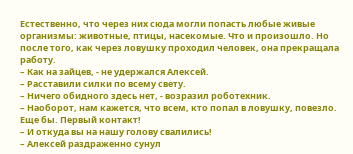Естественно, что через них сюда могли попасть любые живые организмы: животные, птицы, насекомые. Что и произошло. Но после того, как через ловушку проходил человек, она прекращала работу.
– Как на зайцев, - не удержался Алексей.
– Расставили силки по всему свету.
– Ничего обидного здесь нет, - возразил роботехник.
– Наоборот, нам кажется, что всем, кто попал в ловушку, повезло. Еще бы. Первый контакт!
– И откуда вы на нашу голову свалились!
– Алексей раздраженно сунул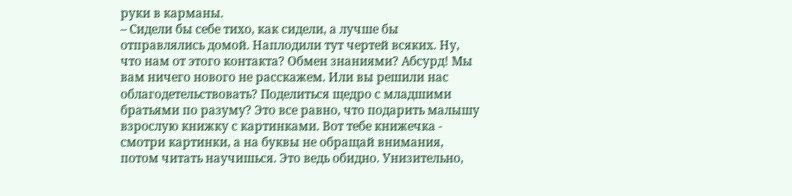руки в карманы.
– Сидели бы себе тихо, как сидели, а лучше бы отправлялись домой. Наплодили тут чертей всяких. Ну, что нам от этого контакта? Обмен знаниями? Абсурд! Мы вам ничего нового не расскажем. Или вы решили нас облагодетельствовать? Поделиться щедро с младшими братьями по разуму? Это все равно, что подарить малышу взрослую книжку с картинками. Вот тебе книжечка - смотри картинки, а на буквы не обращай внимания, потом читать научишься. Это ведь обидно. Унизительно,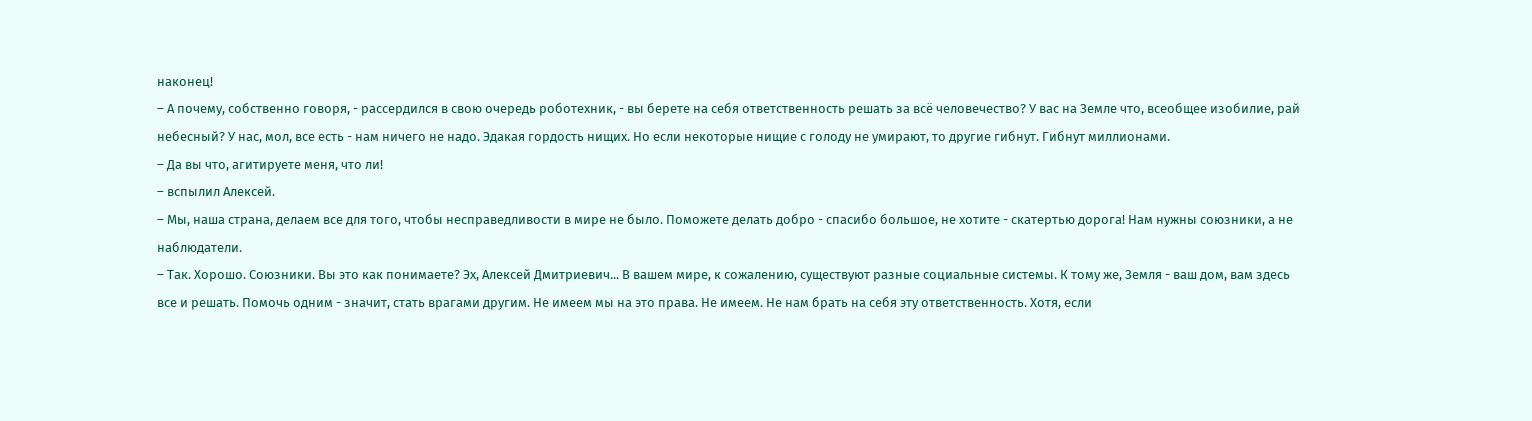наконец!
– А почему, собственно говоря, - рассердился в свою очередь роботехник, - вы берете на себя ответственность решать за всё человечество? У вас на Земле что, всеобщее изобилие, рай небесный? У нас, мол, все есть - нам ничего не надо. Эдакая гордость нищих. Но если некоторые нищие с голоду не умирают, то другие гибнут. Гибнут миллионами.
– Да вы что, агитируете меня, что ли!
– вспылил Алексей.
– Мы, наша страна, делаем все для того, чтобы несправедливости в мире не было. Поможете делать добро - спасибо большое, не хотите - скатертью дорога! Нам нужны союзники, а не наблюдатели.
– Так. Хорошо. Союзники. Вы это как понимаете? Эх, Алексей Дмитриевич... В вашем мире, к сожалению, существуют разные социальные системы. К тому же, Земля - ваш дом, вам здесь все и решать. Помочь одним - значит, стать врагами другим. Не имеем мы на это права. Не имеем. Не нам брать на себя эту ответственность. Хотя, если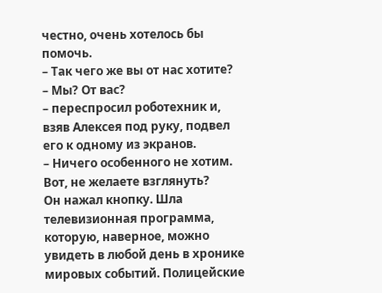честно, очень хотелось бы помочь.
– Так чего же вы от нас хотите?
– Мы? От вас?
– переспросил роботехник и, взяв Алексея под руку, подвел его к одному из экранов.
– Ничего особенного не хотим. Вот, не желаете взглянуть?
Он нажал кнопку. Шла телевизионная программа, которую, наверное, можно увидеть в любой день в хронике мировых событий. Полицейские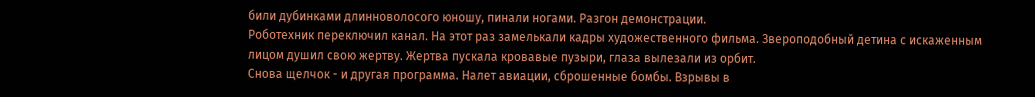били дубинками длинноволосого юношу, пинали ногами. Разгон демонстрации.
Роботехник переключил канал. На этот раз замелькали кадры художественного фильма. Звероподобный детина с искаженным лицом душил свою жертву. Жертва пускала кровавые пузыри, глаза вылезали из орбит.
Снова щелчок - и другая программа. Налет авиации, сброшенные бомбы. Взрывы в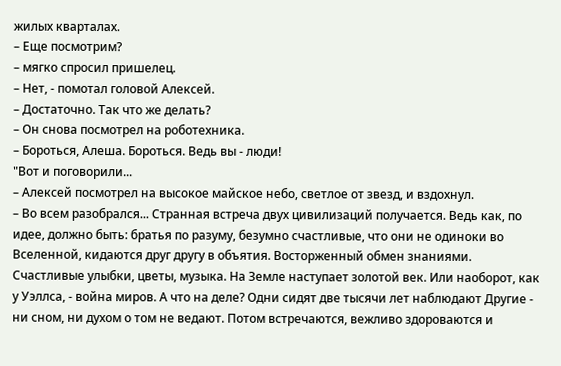жилых кварталах.
– Еще посмотрим?
– мягко спросил пришелец.
– Нет, - помотал головой Алексей.
– Достаточно. Так что же делать?
– Он снова посмотрел на роботехника.
– Бороться, Алеша. Бороться. Ведь вы - люди!
"Вот и поговорили...
– Алексей посмотрел на высокое майское небо, светлое от звезд, и вздохнул.
– Во всем разобрался... Странная встреча двух цивилизаций получается. Ведь как, по идее, должно быть: братья по разуму, безумно счастливые, что они не одиноки во Вселенной, кидаются друг другу в объятия. Восторженный обмен знаниями. Счастливые улыбки, цветы, музыка. На Земле наступает золотой век. Или наоборот, как у Уэллса, - война миров. А что на деле? Одни сидят две тысячи лет наблюдают Другие - ни сном, ни духом о том не ведают. Потом встречаются, вежливо здороваются и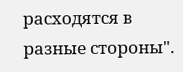расходятся в разные стороны".